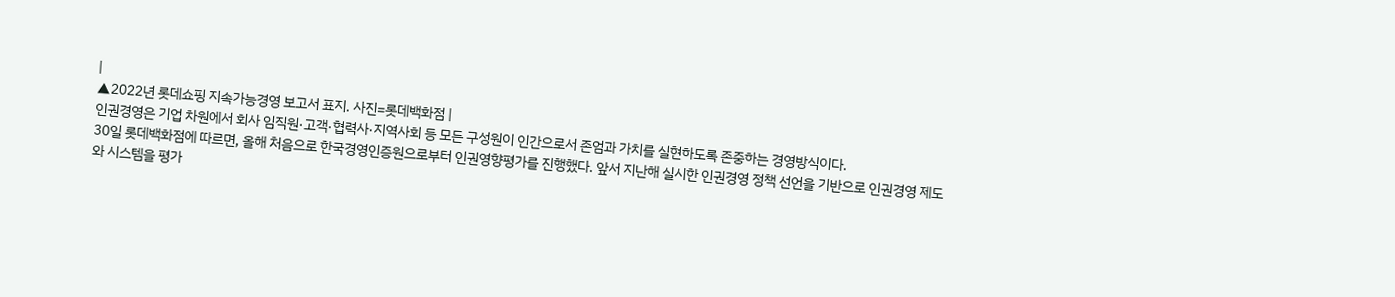|
▲2022년 롯데쇼핑 지속가능경영 보고서 표지. 사진=롯데백화점 |
인권경영은 기업 차원에서 회사 임직원·고객·협력사·지역사회 등 모든 구성원이 인간으로서 존엄과 가치를 실현하도록 존중하는 경영방식이다.
30일 롯데백화점에 따르면, 올해 처음으로 한국경영인증원으로부터 인권영향평가를 진행했다. 앞서 지난해 실시한 인권경영 정책 선언을 기반으로 인권경영 제도와 시스템을 평가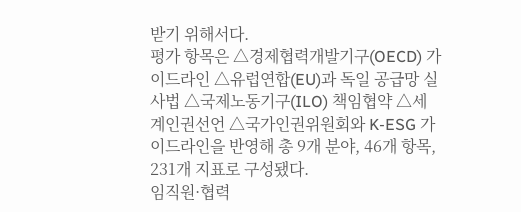받기 위해서다.
평가 항목은 △경제협력개발기구(OECD) 가이드라인 △유럽연합(EU)과 독일 공급망 실사법 △국제노동기구(ILO) 책임협약 △세계인권선언 △국가인권위원회와 K-ESG 가이드라인을 반영해 총 9개 분야, 46개 항목, 231개 지표로 구성됐다.
임직원·협력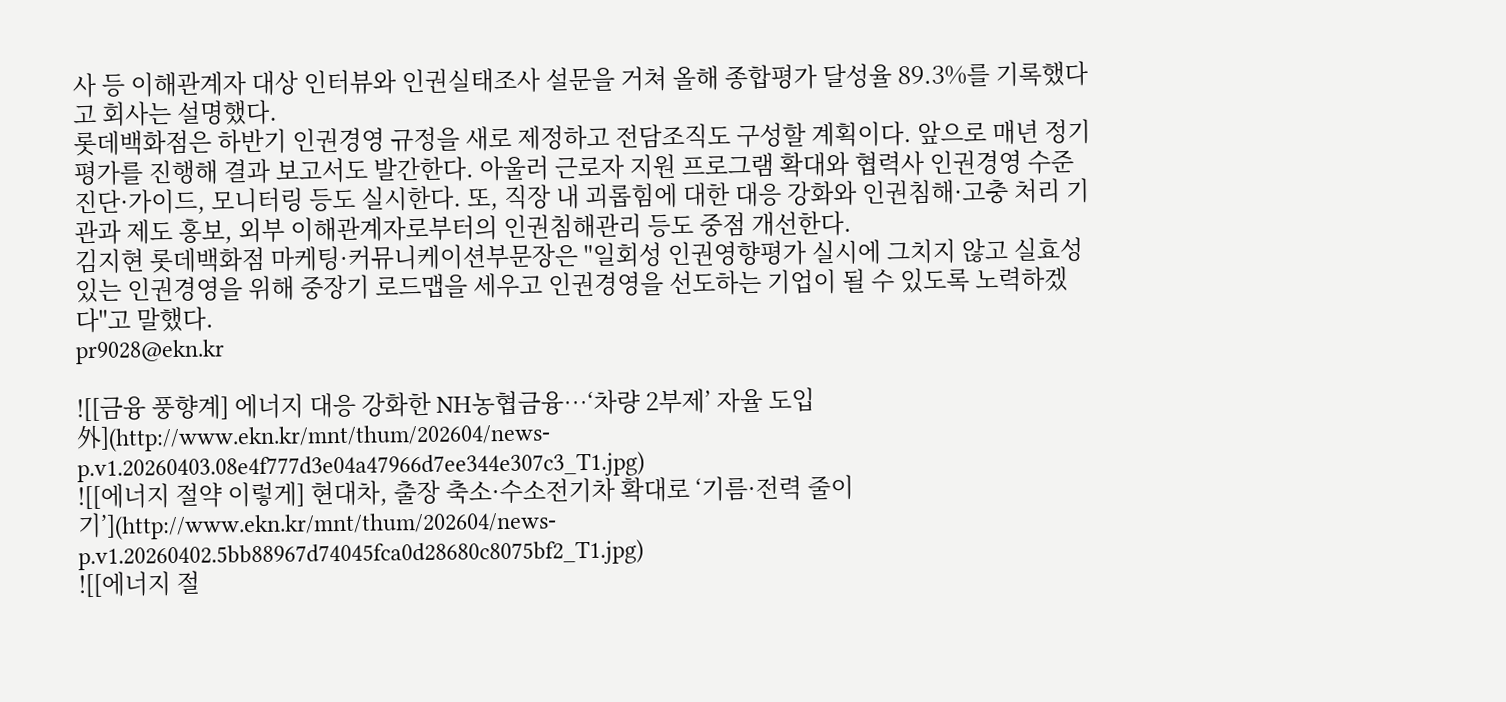사 등 이해관계자 대상 인터뷰와 인권실태조사 설문을 거쳐 올해 종합평가 달성율 89.3%를 기록했다고 회사는 설명했다.
롯데백화점은 하반기 인권경영 규정을 새로 제정하고 전담조직도 구성할 계획이다. 앞으로 매년 정기 평가를 진행해 결과 보고서도 발간한다. 아울러 근로자 지원 프로그램 확대와 협력사 인권경영 수준 진단·가이드, 모니터링 등도 실시한다. 또, 직장 내 괴롭힘에 대한 대응 강화와 인권침해·고충 처리 기관과 제도 홍보, 외부 이해관계자로부터의 인권침해관리 등도 중점 개선한다.
김지현 롯데백화점 마케팅·커뮤니케이션부문장은 "일회성 인권영향평가 실시에 그치지 않고 실효성 있는 인권경영을 위해 중장기 로드맵을 세우고 인권경영을 선도하는 기업이 될 수 있도록 노력하겠다"고 말했다.
pr9028@ekn.kr

![[금융 풍향계] 에너지 대응 강화한 NH농협금융…‘차량 2부제’ 자율 도입 外](http://www.ekn.kr/mnt/thum/202604/news-p.v1.20260403.08e4f777d3e04a47966d7ee344e307c3_T1.jpg)
![[에너지 절약 이렇게] 현대차, 출장 축소·수소전기차 확대로 ‘기름·전력 줄이기’](http://www.ekn.kr/mnt/thum/202604/news-p.v1.20260402.5bb88967d74045fca0d28680c8075bf2_T1.jpg)
![[에너지 절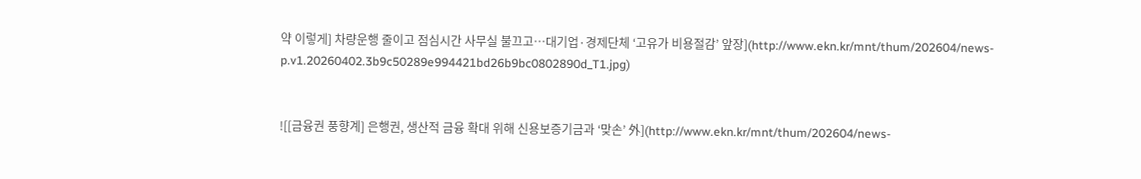약 이렇게] 차량운행 줄이고 점심시간 사무실 불끄고…대기업·경제단체 ‘고유가 비용절감’ 앞장](http://www.ekn.kr/mnt/thum/202604/news-p.v1.20260402.3b9c50289e994421bd26b9bc0802890d_T1.jpg)


![[금융권 풍향계] 은행권, 생산적 금융 확대 위해 신용보증기금과 ‘맞손’ 外](http://www.ekn.kr/mnt/thum/202604/news-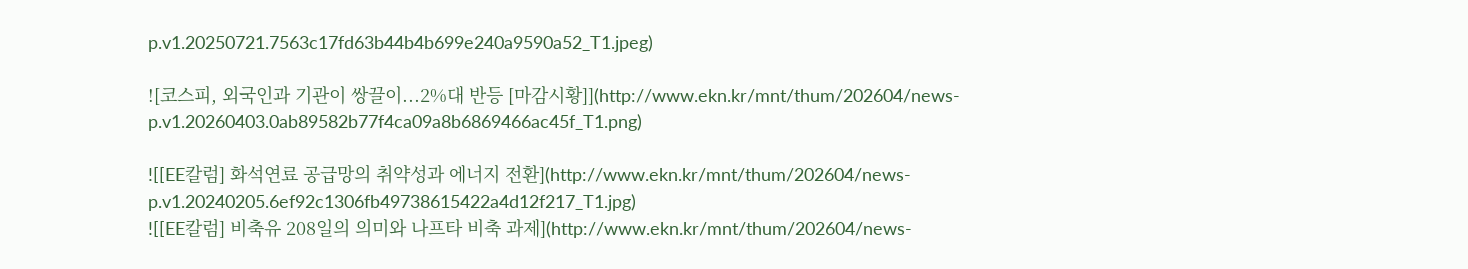p.v1.20250721.7563c17fd63b44b4b699e240a9590a52_T1.jpeg)

![코스피, 외국인과 기관이 쌍끌이...2%대 반등 [마감시황]](http://www.ekn.kr/mnt/thum/202604/news-p.v1.20260403.0ab89582b77f4ca09a8b6869466ac45f_T1.png)

![[EE칼럼] 화석연료 공급망의 취약성과 에너지 전환](http://www.ekn.kr/mnt/thum/202604/news-p.v1.20240205.6ef92c1306fb49738615422a4d12f217_T1.jpg)
![[EE칼럼] 비축유 208일의 의미와 나프타 비축 과제](http://www.ekn.kr/mnt/thum/202604/news-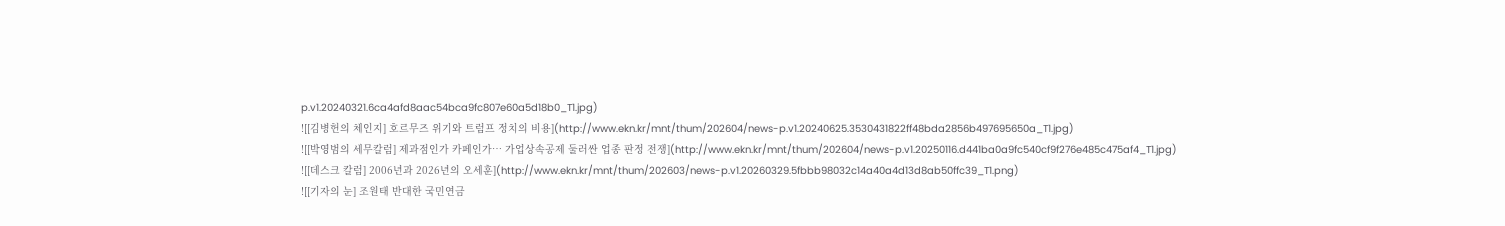p.v1.20240321.6ca4afd8aac54bca9fc807e60a5d18b0_T1.jpg)
![[김병헌의 체인지] 호르무즈 위기와 트럼프 정치의 비용](http://www.ekn.kr/mnt/thum/202604/news-p.v1.20240625.3530431822ff48bda2856b497695650a_T1.jpg)
![[박영범의 세무칼럼] 제과점인가 카페인가… 가업상속공제 둘러싼 업종 판정 전쟁](http://www.ekn.kr/mnt/thum/202604/news-p.v1.20250116.d441ba0a9fc540cf9f276e485c475af4_T1.jpg)
![[데스크 칼럼] 2006년과 2026년의 오세훈](http://www.ekn.kr/mnt/thum/202603/news-p.v1.20260329.5fbbb98032c14a40a4d13d8ab50ffc39_T1.png)
![[기자의 눈] 조원태 반대한 국민연금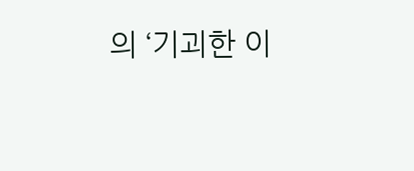의 ‘기괴한 이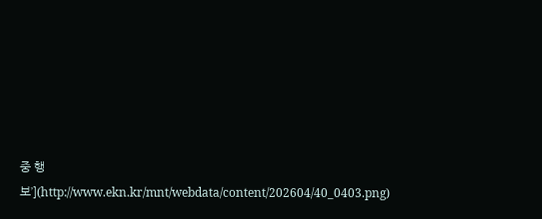중 행보’](http://www.ekn.kr/mnt/webdata/content/202604/40_0403.png)